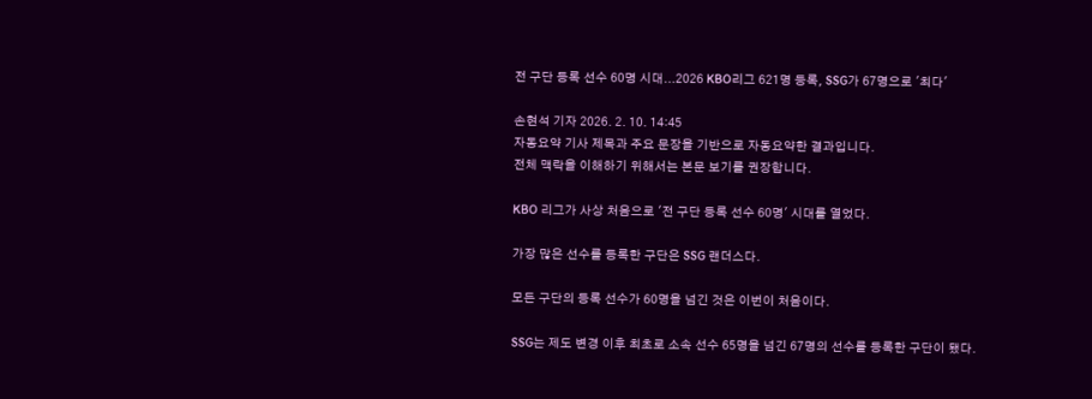전 구단 등록 선수 60명 시대...2026 KBO리그 621명 등록, SSG가 67명으로 '최다'

손현석 기자 2026. 2. 10. 14:45
자동요약 기사 제목과 주요 문장을 기반으로 자동요약한 결과입니다.
전체 맥락을 이해하기 위해서는 본문 보기를 권장합니다.

KBO 리그가 사상 처음으로 '전 구단 등록 선수 60명' 시대를 열었다.

가장 많은 선수를 등록한 구단은 SSG 랜더스다.

모든 구단의 등록 선수가 60명을 넘긴 것은 이번이 처음이다.

SSG는 제도 변경 이후 최초로 소속 선수 65명을 넘긴 67명의 선수를 등록한 구단이 됐다.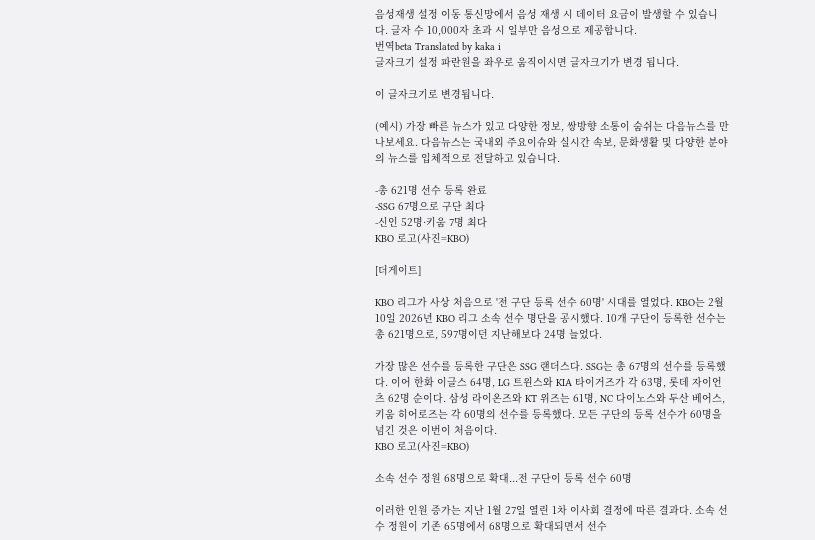음성재생 설정 이동 통신망에서 음성 재생 시 데이터 요금이 발생할 수 있습니다. 글자 수 10,000자 초과 시 일부만 음성으로 제공합니다.
번역beta Translated by kaka i
글자크기 설정 파란원을 좌우로 움직이시면 글자크기가 변경 됩니다.

이 글자크기로 변경됩니다.

(예시) 가장 빠른 뉴스가 있고 다양한 정보, 쌍방향 소통이 숨쉬는 다음뉴스를 만나보세요. 다음뉴스는 국내외 주요이슈와 실시간 속보, 문화생활 및 다양한 분야의 뉴스를 입체적으로 전달하고 있습니다.

-총 621명 선수 등록 완료
-SSG 67명으로 구단 최다
-신인 52명·키움 7명 최다
KBO 로고(사진=KBO)

[더게이트]

KBO 리그가 사상 처음으로 '전 구단 등록 선수 60명' 시대를 열었다. KBO는 2월 10일 2026년 KBO 리그 소속 선수 명단을 공시했다. 10개 구단이 등록한 선수는 총 621명으로, 597명이던 지난해보다 24명 늘었다.

가장 많은 선수를 등록한 구단은 SSG 랜더스다. SSG는 총 67명의 선수를 등록했다. 이어 한화 이글스 64명, LG 트윈스와 KIA 타이거즈가 각 63명, 롯데 자이언츠 62명 순이다. 삼성 라이온즈와 KT 위즈는 61명, NC 다이노스와 두산 베어스, 키움 히어로즈는 각 60명의 선수를 등록했다. 모든 구단의 등록 선수가 60명을 넘긴 것은 이번이 처음이다.
KBO 로고(사진=KBO)

소속 선수 정원 68명으로 확대...전 구단이 등록 선수 60명

이러한 인원 증가는 지난 1월 27일 열린 1차 이사회 결정에 따른 결과다. 소속 선수 정원이 기존 65명에서 68명으로 확대되면서 선수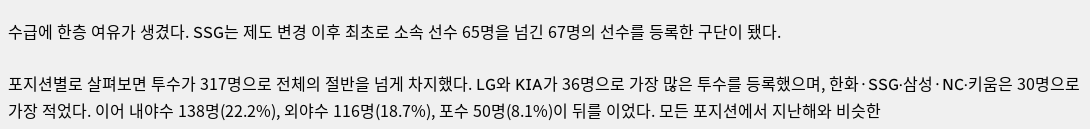수급에 한층 여유가 생겼다. SSG는 제도 변경 이후 최초로 소속 선수 65명을 넘긴 67명의 선수를 등록한 구단이 됐다.

포지션별로 살펴보면 투수가 317명으로 전체의 절반을 넘게 차지했다. LG와 KIA가 36명으로 가장 많은 투수를 등록했으며, 한화·SSG·삼성·NC·키움은 30명으로 가장 적었다. 이어 내야수 138명(22.2%), 외야수 116명(18.7%), 포수 50명(8.1%)이 뒤를 이었다. 모든 포지션에서 지난해와 비슷한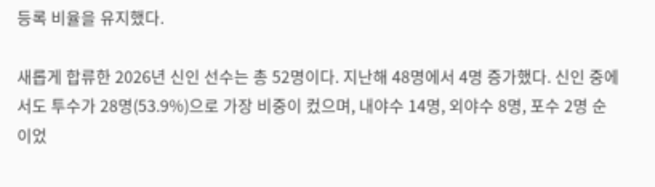등록 비율을 유지했다.

새롭게 합류한 2026년 신인 선수는 총 52명이다. 지난해 48명에서 4명 증가했다. 신인 중에서도 투수가 28명(53.9%)으로 가장 비중이 컸으며, 내야수 14명, 외야수 8명, 포수 2명 순이었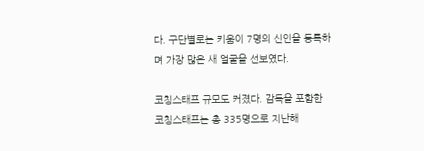다. 구단별로는 키움이 7명의 신인을 등록하며 가장 많은 새 얼굴을 선보였다.

코칭스태프 규모도 커졌다. 감독을 포함한 코칭스태프는 총 335명으로 지난해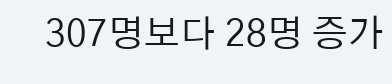307명보다 28명 증가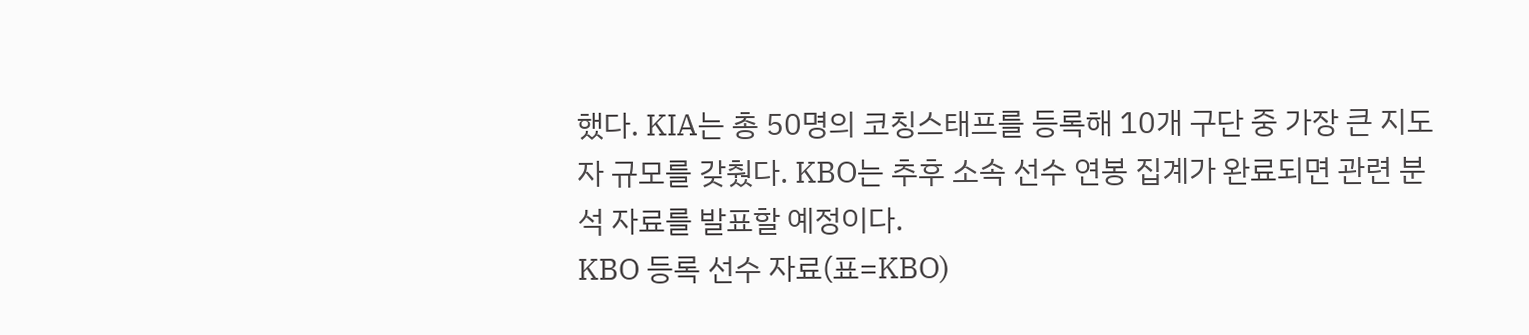했다. KIA는 총 50명의 코칭스태프를 등록해 10개 구단 중 가장 큰 지도자 규모를 갖췄다. KBO는 추후 소속 선수 연봉 집계가 완료되면 관련 분석 자료를 발표할 예정이다.
KBO 등록 선수 자료(표=KBO)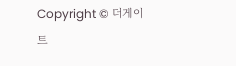Copyright © 더게이트